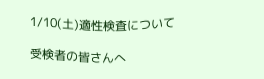1/10(土)適性検査について

受検者の皆さんへ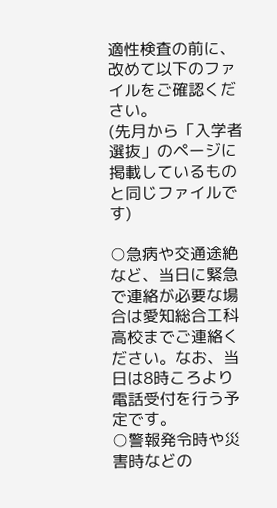適性検査の前に、改めて以下のファイルをご確認ください。
(先月から「入学者選抜」のページに掲載しているものと同じファイルです)

○急病や交通途絶など、当日に緊急で連絡が必要な場合は愛知総合工科高校までご連絡ください。なお、当日は8時ころより電話受付を行う予定です。
○警報発令時や災害時などの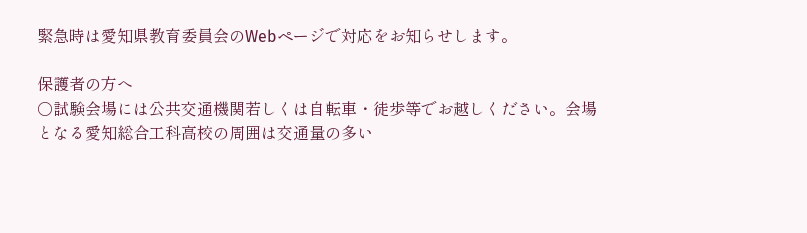緊急時は愛知県教育委員会のWebページで対応をお知らせします。

保護者の方へ
○試験会場には公共交通機関若しくは自転車・徒歩等でお越しください。会場となる愛知総合工科高校の周囲は交通量の多い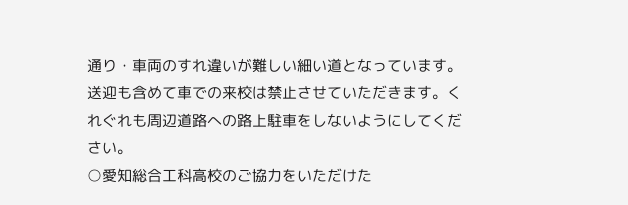通り・車両のすれ違いが難しい細い道となっています。送迎も含めて車での来校は禁止させていただきます。くれぐれも周辺道路への路上駐車をしないようにしてください。
○愛知総合工科高校のご協力をいただけた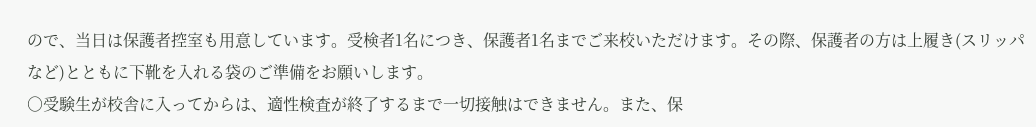ので、当日は保護者控室も用意しています。受検者1名につき、保護者1名までご来校いただけます。その際、保護者の方は上履き(スリッパなど)とともに下靴を入れる袋のご準備をお願いします。
○受験生が校舎に入ってからは、適性検査が終了するまで一切接触はできません。また、保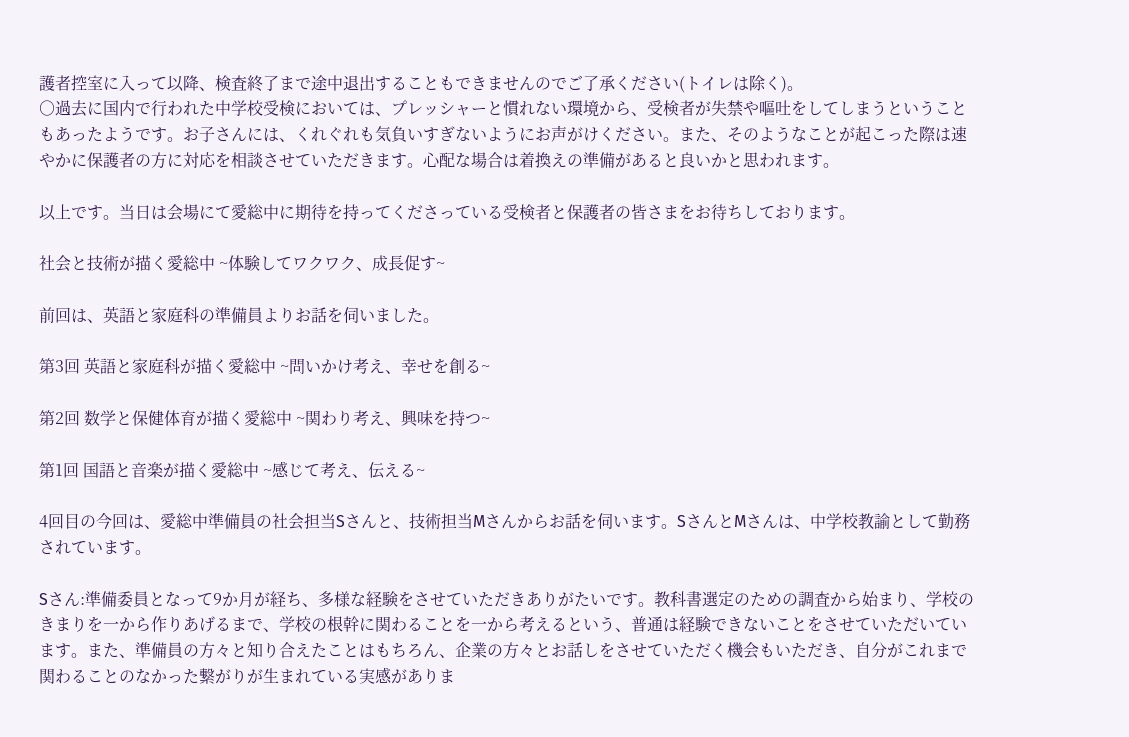護者控室に入って以降、検査終了まで途中退出することもできませんのでご了承ください(トイレは除く)。
○過去に国内で行われた中学校受検においては、プレッシャーと慣れない環境から、受検者が失禁や嘔吐をしてしまうということもあったようです。お子さんには、くれぐれも気負いすぎないようにお声がけください。また、そのようなことが起こった際は速やかに保護者の方に対応を相談させていただきます。心配な場合は着換えの準備があると良いかと思われます。

以上です。当日は会場にて愛総中に期待を持ってくださっている受検者と保護者の皆さまをお待ちしております。

社会と技術が描く愛総中 ~体験してワクワク、成長促す~

前回は、英語と家庭科の準備員よりお話を伺いました。

第3回 英語と家庭科が描く愛総中 ~問いかけ考え、幸せを創る~

第2回 数学と保健体育が描く愛総中 ~関わり考え、興味を持つ~

第1回 国語と音楽が描く愛総中 ~感じて考え、伝える~

4回目の今回は、愛総中準備員の社会担当Sさんと、技術担当Mさんからお話を伺います。SさんとMさんは、中学校教諭として勤務されています。

Sさん:準備委員となって9か月が経ち、多様な経験をさせていただきありがたいです。教科書選定のための調査から始まり、学校のきまりを一から作りあげるまで、学校の根幹に関わることを一から考えるという、普通は経験できないことをさせていただいています。また、準備員の方々と知り合えたことはもちろん、企業の方々とお話しをさせていただく機会もいただき、自分がこれまで関わることのなかった繋がりが生まれている実感がありま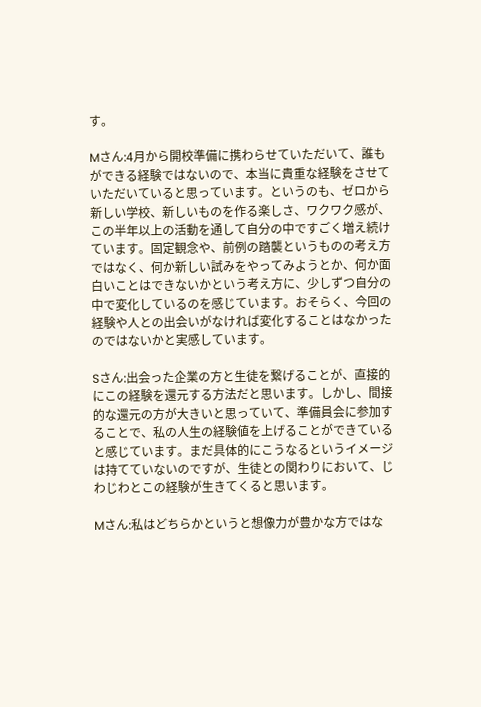す。

Mさん:4月から開校準備に携わらせていただいて、誰もができる経験ではないので、本当に貴重な経験をさせていただいていると思っています。というのも、ゼロから新しい学校、新しいものを作る楽しさ、ワクワク感が、この半年以上の活動を通して自分の中ですごく増え続けています。固定観念や、前例の踏襲というものの考え方ではなく、何か新しい試みをやってみようとか、何か面白いことはできないかという考え方に、少しずつ自分の中で変化しているのを感じています。おそらく、今回の経験や人との出会いがなければ変化することはなかったのではないかと実感しています。

Sさん:出会った企業の方と生徒を繋げることが、直接的にこの経験を還元する方法だと思います。しかし、間接的な還元の方が大きいと思っていて、準備員会に参加することで、私の人生の経験値を上げることができていると感じています。まだ具体的にこうなるというイメージは持てていないのですが、生徒との関わりにおいて、じわじわとこの経験が生きてくると思います。

Mさん:私はどちらかというと想像力が豊かな方ではな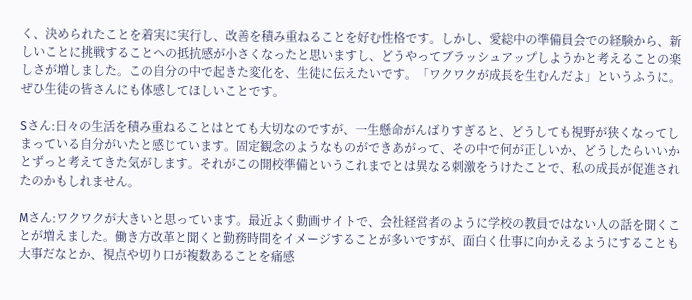く、決められたことを着実に実行し、改善を積み重ねることを好む性格です。しかし、愛総中の準備員会での経験から、新しいことに挑戦することへの抵抗感が小さくなったと思いますし、どうやってブラッシュアップしようかと考えることの楽しさが増しました。この自分の中で起きた変化を、生徒に伝えたいです。「ワクワクが成長を生むんだよ」というふうに。ぜひ生徒の皆さんにも体感してほしいことです。

Sさん:日々の生活を積み重ねることはとても大切なのですが、一生懸命がんばりすぎると、どうしても視野が狭くなってしまっている自分がいたと感じています。固定観念のようなものができあがって、その中で何が正しいか、どうしたらいいかとずっと考えてきた気がします。それがこの開校準備というこれまでとは異なる刺激をうけたことで、私の成長が促進されたのかもしれません。

Mさん:ワクワクが大きいと思っています。最近よく動画サイトで、会社経営者のように学校の教員ではない人の話を聞くことが増えました。働き方改革と聞くと勤務時間をイメージすることが多いですが、面白く仕事に向かえるようにすることも大事だなとか、視点や切り口が複数あることを痛感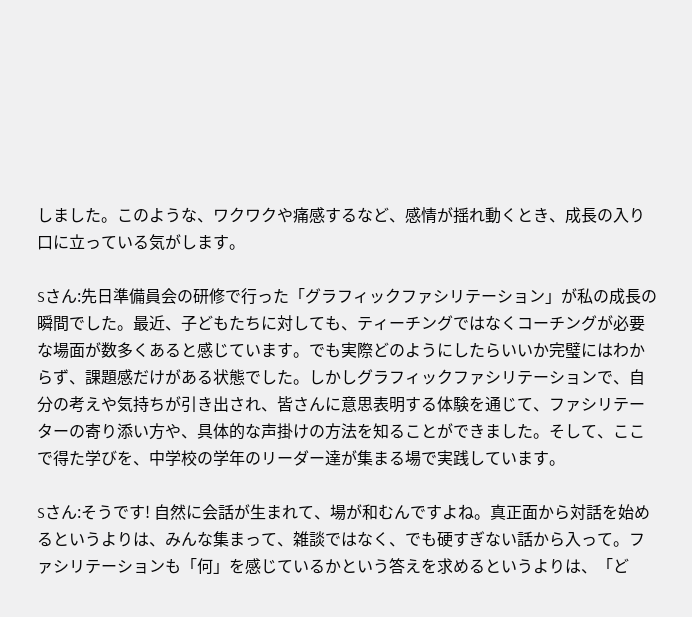しました。このような、ワクワクや痛感するなど、感情が揺れ動くとき、成長の入り口に立っている気がします。

Sさん:先日準備員会の研修で行った「グラフィックファシリテーション」が私の成長の瞬間でした。最近、子どもたちに対しても、ティーチングではなくコーチングが必要な場面が数多くあると感じています。でも実際どのようにしたらいいか完璧にはわからず、課題感だけがある状態でした。しかしグラフィックファシリテーションで、自分の考えや気持ちが引き出され、皆さんに意思表明する体験を通じて、ファシリテーターの寄り添い方や、具体的な声掛けの方法を知ることができました。そして、ここで得た学びを、中学校の学年のリーダー達が集まる場で実践しています。

Sさん:そうです! 自然に会話が生まれて、場が和むんですよね。真正面から対話を始めるというよりは、みんな集まって、雑談ではなく、でも硬すぎない話から入って。ファシリテーションも「何」を感じているかという答えを求めるというよりは、「ど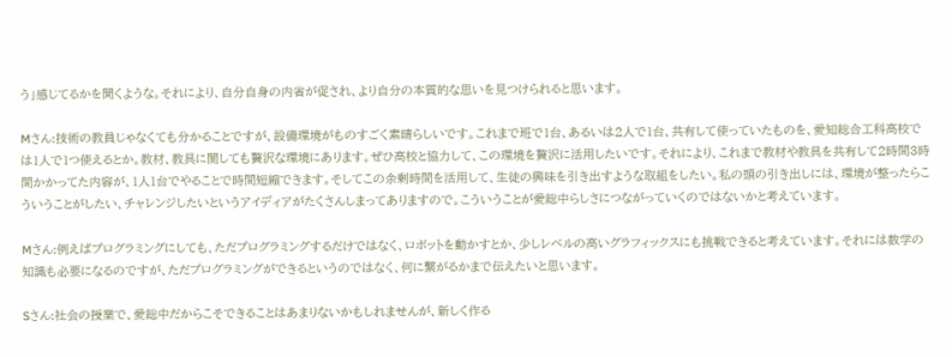う」感じてるかを聞くような。それにより、自分自身の内省が促され、より自分の本質的な思いを見つけられると思います。

Mさん:技術の教員じゃなくても分かることですが、設備環境がものすごく素晴らしいです。これまで班で1台、あるいは2人で1台、共有して使っていたものを、愛知総合工科高校では1人で1つ使えるとか。教材、教具に関しても贅沢な環境にあります。ぜひ高校と協力して、この環境を贅沢に活用したいです。それにより、これまで教材や教具を共有して2時間3時間かかってた内容が、1人1台でやることで時間短縮できます。そしてこの余剰時間を活用して、生徒の興味を引き出すような取組をしたい。私の頭の引き出しには、環境が整ったらこういうことがしたい、チャレンジしたいというアイディアがたくさんしまってありますので。こういうことが愛総中らしさにつながっていくのではないかと考えています。

Mさん:例えばプログラミングにしても、ただプログラミングするだけではなく、ロボットを動かすとか、少しレベルの高いグラフィックスにも挑戦できると考えています。それには数学の知識も必要になるのですが、ただプログラミングができるというのではなく、何に繋がるかまで伝えたいと思います。

Sさん:社会の授業で、愛総中だからこそできることはあまりないかもしれませんが、新しく作る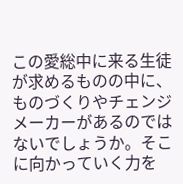この愛総中に来る生徒が求めるものの中に、ものづくりやチェンジメーカーがあるのではないでしょうか。そこに向かっていく力を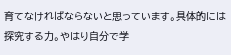育てなければならないと思っています。具体的には探究する力。やはり自分で学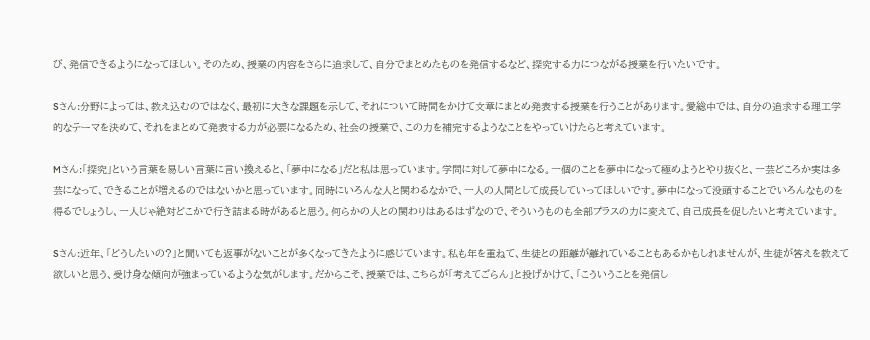び、発信できるようになってほしい。そのため、授業の内容をさらに追求して、自分でまとめたものを発信するなど、探究する力につながる授業を行いたいです。

Sさん:分野によっては、教え込むのではなく、最初に大きな課題を示して、それについて時間をかけて文章にまとめ発表する授業を行うことがあります。愛総中では、自分の追求する理工学的なテーマを決めて、それをまとめて発表する力が必要になるため、社会の授業で、この力を補完するようなことをやっていけたらと考えています。

Mさん:「探究」という言葉を易しい言葉に言い換えると、「夢中になる」だと私は思っています。学問に対して夢中になる。一個のことを夢中になって極めようとやり抜くと、一芸どころか実は多芸になって、できることが増えるのではないかと思っています。同時にいろんな人と関わるなかで、一人の人間として成長していってほしいです。夢中になって没頭することでいろんなものを得るでしょうし、一人じゃ絶対どこかで行き詰まる時があると思う。何らかの人との関わりはあるはずなので、そういうものも全部プラスの力に変えて、自己成長を促したいと考えています。

Sさん:近年、「どうしたいの?」と聞いても返事がないことが多くなってきたように感じています。私も年を重ねて、生徒との距離が離れていることもあるかもしれませんが、生徒が答えを教えて欲しいと思う、受け身な傾向が強まっているような気がします。だからこそ、授業では、こちらが「考えてごらん」と投げかけて、「こういうことを発信し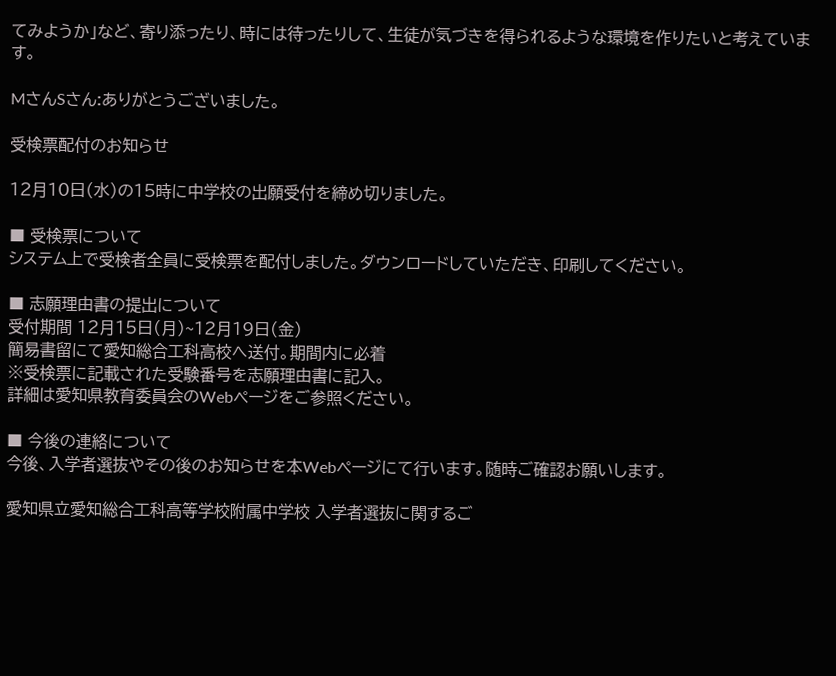てみようか」など、寄り添ったり、時には待ったりして、生徒が気づきを得られるような環境を作りたいと考えています。

MさんSさん:ありがとうございました。

受検票配付のお知らせ

12月10日(水)の15時に中学校の出願受付を締め切りました。

■ 受検票について
システム上で受検者全員に受検票を配付しました。ダウンロードしていただき、印刷してください。

■ 志願理由書の提出について
受付期間 12月15日(月)~12月19日(金)
簡易書留にて愛知総合工科高校へ送付。期間内に必着
※受検票に記載された受験番号を志願理由書に記入。
詳細は愛知県教育委員会のWebページをご参照ください。

■ 今後の連絡について
今後、入学者選抜やその後のお知らせを本Webページにて行います。随時ご確認お願いします。

愛知県立愛知総合工科高等学校附属中学校 入学者選抜に関するご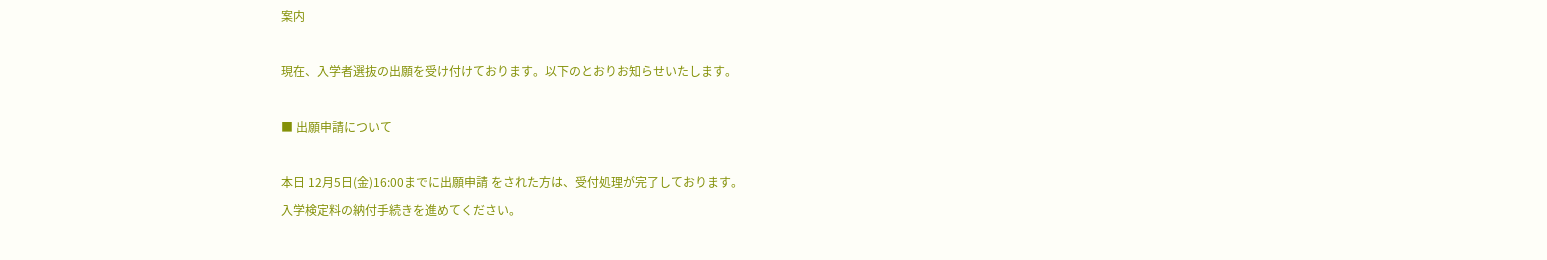案内

現在、入学者選抜の出願を受け付けております。以下のとおりお知らせいたします。

■ 出願申請について

本日 12月5日(金)16:00までに出願申請 をされた方は、受付処理が完了しております。
入学検定料の納付手続きを進めてください。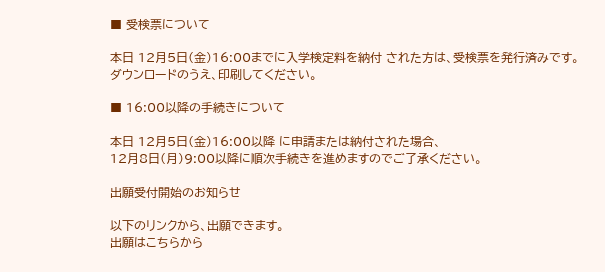■ 受検票について

本日 12月5日(金)16:00までに入学検定料を納付 された方は、受検票を発行済みです。
ダウンロードのうえ、印刷してください。

■ 16:00以降の手続きについて

本日 12月5日(金)16:00以降 に申請または納付された場合、
12月8日(月)9:00以降に順次手続きを進めますのでご了承ください。

出願受付開始のお知らせ

以下のリンクから、出願できます。
出願はこちらから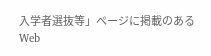入学者選抜等」ページに掲載のあるWeb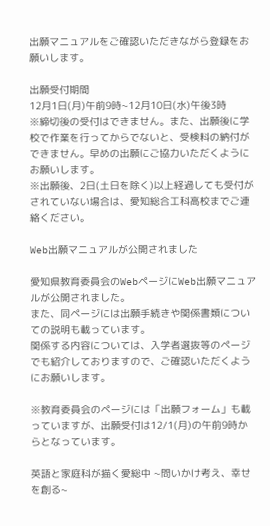出願マニュアルをご確認いただきながら登録をお願いします。

出願受付期間
12月1日(月)午前9時~12月10日(水)午後3時
※締切後の受付はできません。また、出願後に学校で作業を行ってからでないと、受検料の納付ができません。早めの出願にご協力いただくようにお願いします。
※出願後、2日(土日を除く)以上経過しても受付がされていない場合は、愛知総合工科高校までご連絡ください。

Web出願マニュアルが公開されました

愛知県教育委員会のWebページにWeb出願マニュアルが公開されました。
また、同ページには出願手続きや関係書類についての説明も載っています。
関係する内容については、入学者選抜等のページでも紹介しておりますので、ご確認いただくようにお願いします。

※教育委員会のページには「出願フォーム」も載っていますが、出願受付は12/1(月)の午前9時からとなっています。

英語と家庭科が描く愛総中 ~問いかけ考え、幸せを創る~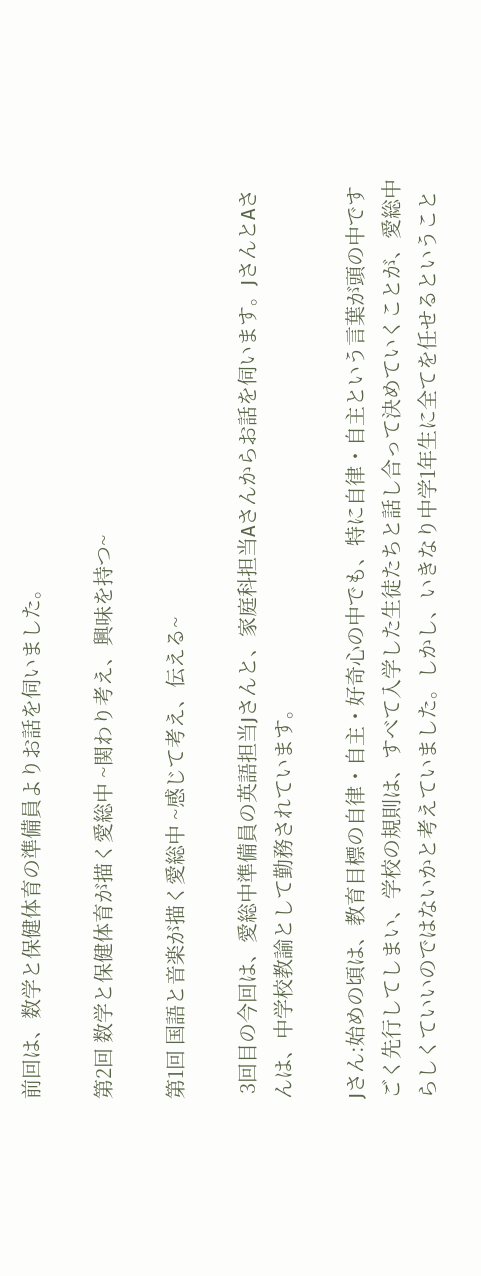前回は、数学と保健体育の準備員よりお話を伺いました。

第2回 数学と保健体育が描く愛総中 ~関わり考え、興味を持つ~

第1回 国語と音楽が描く愛総中 ~感じて考え、伝える~

 3回目の今回は、愛総中準備員の英語担当Jさんと、家庭科担当Aさんからお話を伺います。JさんとAさんは、中学校教諭として勤務されています。

Jさん:始めの頃は、教育目標の自律・自主・好奇心の中でも、特に自律・自主という言葉が頭の中ですごく先行してしまい、学校の規則は、すべて入学した生徒たちと話し合って決めていくことが、愛総中らしくていいのではないかと考えていました。しかし、いきなり中学1年生に全てを任せるということ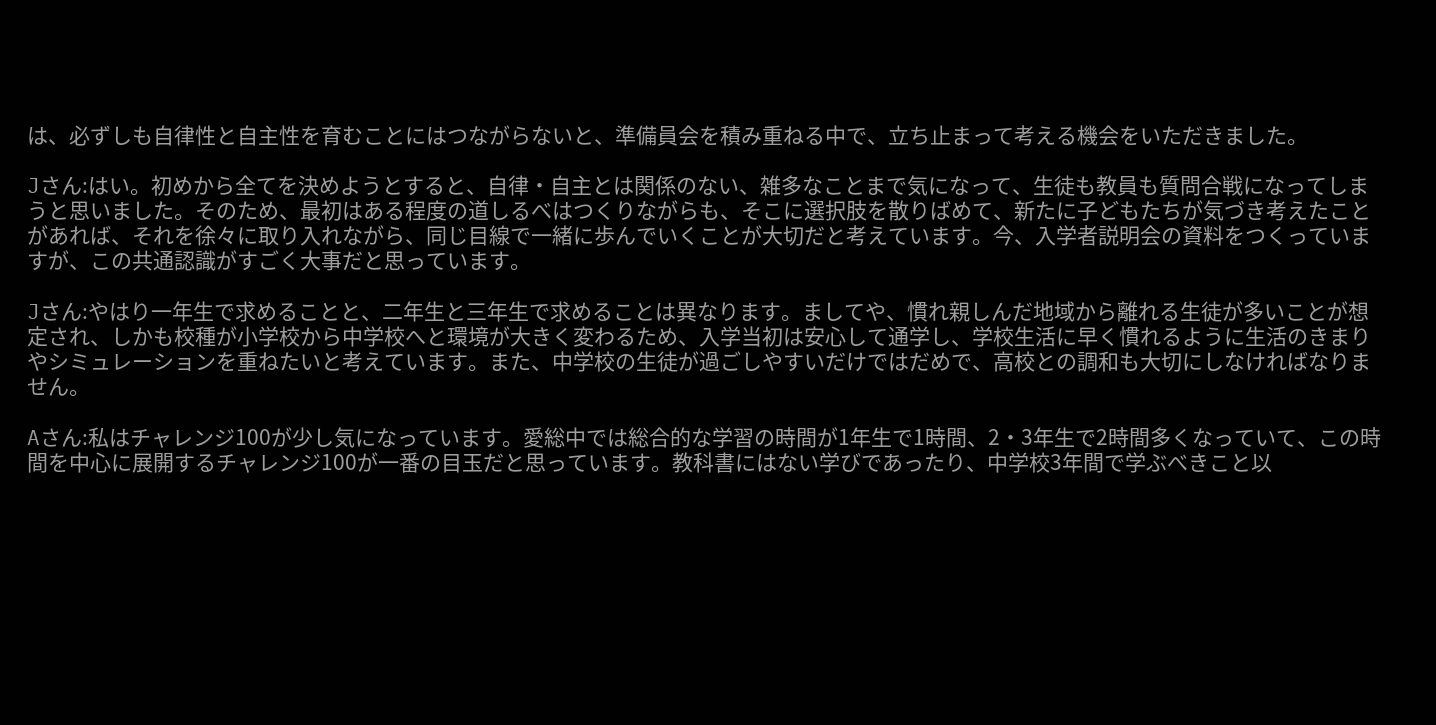は、必ずしも自律性と自主性を育むことにはつながらないと、準備員会を積み重ねる中で、立ち止まって考える機会をいただきました。

Jさん:はい。初めから全てを決めようとすると、自律・自主とは関係のない、雑多なことまで気になって、生徒も教員も質問合戦になってしまうと思いました。そのため、最初はある程度の道しるべはつくりながらも、そこに選択肢を散りばめて、新たに子どもたちが気づき考えたことがあれば、それを徐々に取り入れながら、同じ目線で一緒に歩んでいくことが大切だと考えています。今、入学者説明会の資料をつくっていますが、この共通認識がすごく大事だと思っています。

Jさん:やはり一年生で求めることと、二年生と三年生で求めることは異なります。ましてや、慣れ親しんだ地域から離れる生徒が多いことが想定され、しかも校種が小学校から中学校へと環境が大きく変わるため、入学当初は安心して通学し、学校生活に早く慣れるように生活のきまりやシミュレーションを重ねたいと考えています。また、中学校の生徒が過ごしやすいだけではだめで、高校との調和も大切にしなければなりません。

Aさん:私はチャレンジ100が少し気になっています。愛総中では総合的な学習の時間が1年生で1時間、2・3年生で2時間多くなっていて、この時間を中心に展開するチャレンジ100が一番の目玉だと思っています。教科書にはない学びであったり、中学校3年間で学ぶべきこと以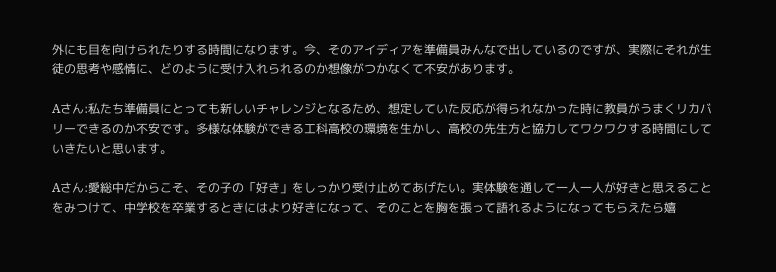外にも目を向けられたりする時間になります。今、そのアイディアを準備員みんなで出しているのですが、実際にそれが生徒の思考や感情に、どのように受け入れられるのか想像がつかなくて不安があります。

Aさん:私たち準備員にとっても新しいチャレンジとなるため、想定していた反応が得られなかった時に教員がうまくリカバリーできるのか不安です。多様な体験ができる工科高校の環境を生かし、高校の先生方と協力してワクワクする時間にしていきたいと思います。

Aさん:愛総中だからこそ、その子の「好き」をしっかり受け止めてあげたい。実体験を通して一人一人が好きと思えることをみつけて、中学校を卒業するときにはより好きになって、そのことを胸を張って語れるようになってもらえたら嬉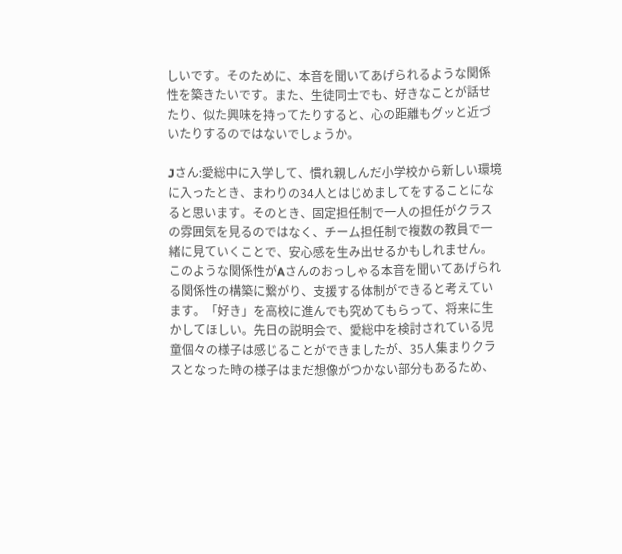しいです。そのために、本音を聞いてあげられるような関係性を築きたいです。また、生徒同士でも、好きなことが話せたり、似た興味を持ってたりすると、心の距離もグッと近づいたりするのではないでしょうか。

Jさん:愛総中に入学して、慣れ親しんだ小学校から新しい環境に入ったとき、まわりの34人とはじめましてをすることになると思います。そのとき、固定担任制で一人の担任がクラスの雰囲気を見るのではなく、チーム担任制で複数の教員で一緒に見ていくことで、安心感を生み出せるかもしれません。このような関係性がAさんのおっしゃる本音を聞いてあげられる関係性の構築に繋がり、支援する体制ができると考えています。「好き」を高校に進んでも究めてもらって、将来に生かしてほしい。先日の説明会で、愛総中を検討されている児童個々の様子は感じることができましたが、35人集まりクラスとなった時の様子はまだ想像がつかない部分もあるため、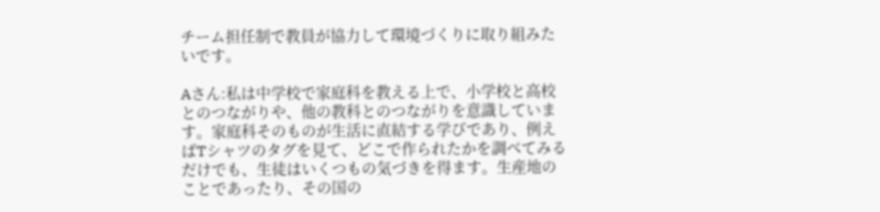チーム担任制で教員が協力して環境づくりに取り組みたいです。

Aさん:私は中学校で家庭科を教える上で、小学校と高校とのつながりや、他の教科とのつながりを意識しています。家庭科そのものが生活に直結する学びであり、例えばTシャツのタグを見て、どこで作られたかを調べてみるだけでも、生徒はいくつもの気づきを得ます。生産地のことであったり、その国の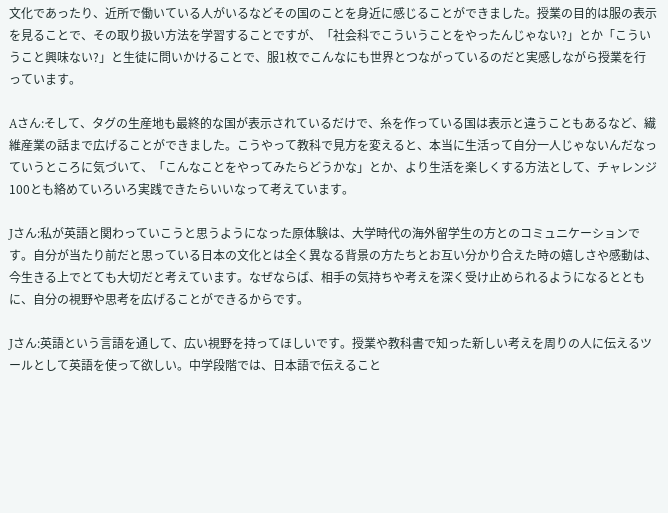文化であったり、近所で働いている人がいるなどその国のことを身近に感じることができました。授業の目的は服の表示を見ることで、その取り扱い方法を学習することですが、「社会科でこういうことをやったんじゃない?」とか「こういうこと興味ない?」と生徒に問いかけることで、服1枚でこんなにも世界とつながっているのだと実感しながら授業を行っています。

Aさん:そして、タグの生産地も最終的な国が表示されているだけで、糸を作っている国は表示と違うこともあるなど、繊維産業の話まで広げることができました。こうやって教科で見方を変えると、本当に生活って自分一人じゃないんだなっていうところに気づいて、「こんなことをやってみたらどうかな」とか、より生活を楽しくする方法として、チャレンジ100とも絡めていろいろ実践できたらいいなって考えています。

Jさん:私が英語と関わっていこうと思うようになった原体験は、大学時代の海外留学生の方とのコミュニケーションです。自分が当たり前だと思っている日本の文化とは全く異なる背景の方たちとお互い分かり合えた時の嬉しさや感動は、今生きる上でとても大切だと考えています。なぜならば、相手の気持ちや考えを深く受け止められるようになるとともに、自分の視野や思考を広げることができるからです。

Jさん:英語という言語を通して、広い視野を持ってほしいです。授業や教科書で知った新しい考えを周りの人に伝えるツールとして英語を使って欲しい。中学段階では、日本語で伝えること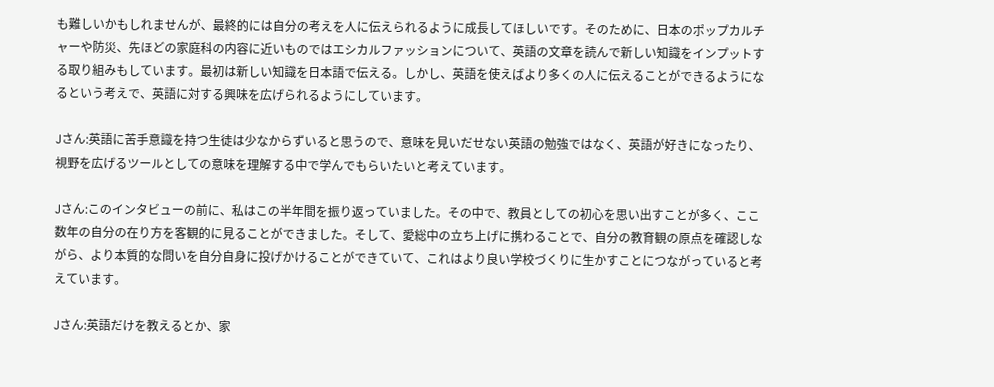も難しいかもしれませんが、最終的には自分の考えを人に伝えられるように成長してほしいです。そのために、日本のポップカルチャーや防災、先ほどの家庭科の内容に近いものではエシカルファッションについて、英語の文章を読んで新しい知識をインプットする取り組みもしています。最初は新しい知識を日本語で伝える。しかし、英語を使えばより多くの人に伝えることができるようになるという考えで、英語に対する興味を広げられるようにしています。

Jさん:英語に苦手意識を持つ生徒は少なからずいると思うので、意味を見いだせない英語の勉強ではなく、英語が好きになったり、視野を広げるツールとしての意味を理解する中で学んでもらいたいと考えています。

Jさん:このインタビューの前に、私はこの半年間を振り返っていました。その中で、教員としての初心を思い出すことが多く、ここ数年の自分の在り方を客観的に見ることができました。そして、愛総中の立ち上げに携わることで、自分の教育観の原点を確認しながら、より本質的な問いを自分自身に投げかけることができていて、これはより良い学校づくりに生かすことにつながっていると考えています。

Jさん:英語だけを教えるとか、家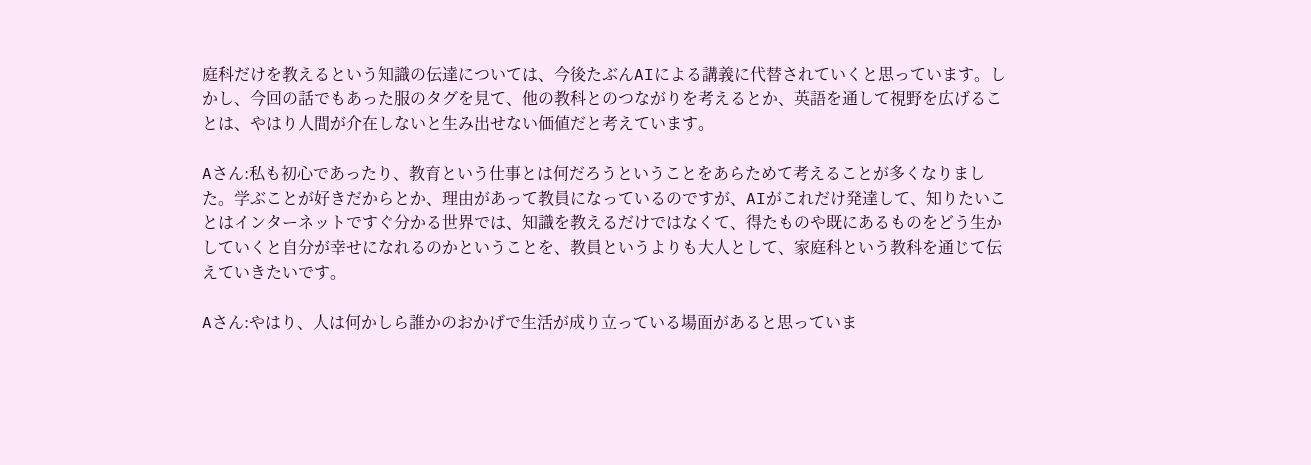庭科だけを教えるという知識の伝達については、今後たぶんAIによる講義に代替されていくと思っています。しかし、今回の話でもあった服のタグを見て、他の教科とのつながりを考えるとか、英語を通して視野を広げることは、やはり人間が介在しないと生み出せない価値だと考えています。

Aさん:私も初心であったり、教育という仕事とは何だろうということをあらためて考えることが多くなりました。学ぶことが好きだからとか、理由があって教員になっているのですが、AIがこれだけ発達して、知りたいことはインターネットですぐ分かる世界では、知識を教えるだけではなくて、得たものや既にあるものをどう生かしていくと自分が幸せになれるのかということを、教員というよりも大人として、家庭科という教科を通じて伝えていきたいです。

Aさん:やはり、人は何かしら誰かのおかげで生活が成り立っている場面があると思っていま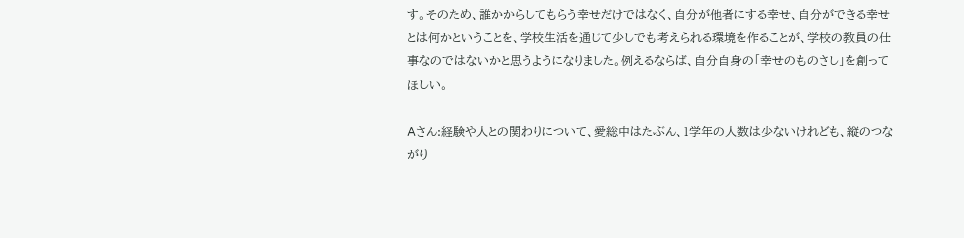す。そのため、誰かからしてもらう幸せだけではなく、自分が他者にする幸せ、自分ができる幸せとは何かということを、学校生活を通じて少しでも考えられる環境を作ることが、学校の教員の仕事なのではないかと思うようになりました。例えるならば、自分自身の「幸せのものさし」を創ってほしい。

Aさん:経験や人との関わりについて、愛総中はたぶん、1学年の人数は少ないけれども、縦のつながり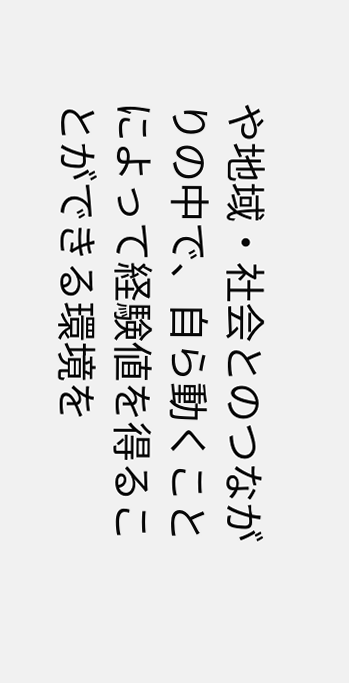や地域・社会とのつながりの中で、自ら動くことによって経験値を得ることができる環境を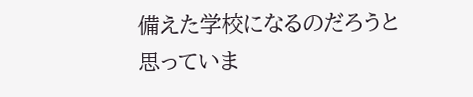備えた学校になるのだろうと思っていま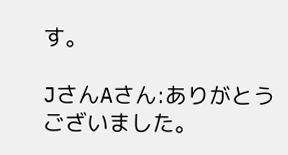す。

JさんAさん:ありがとうございました。